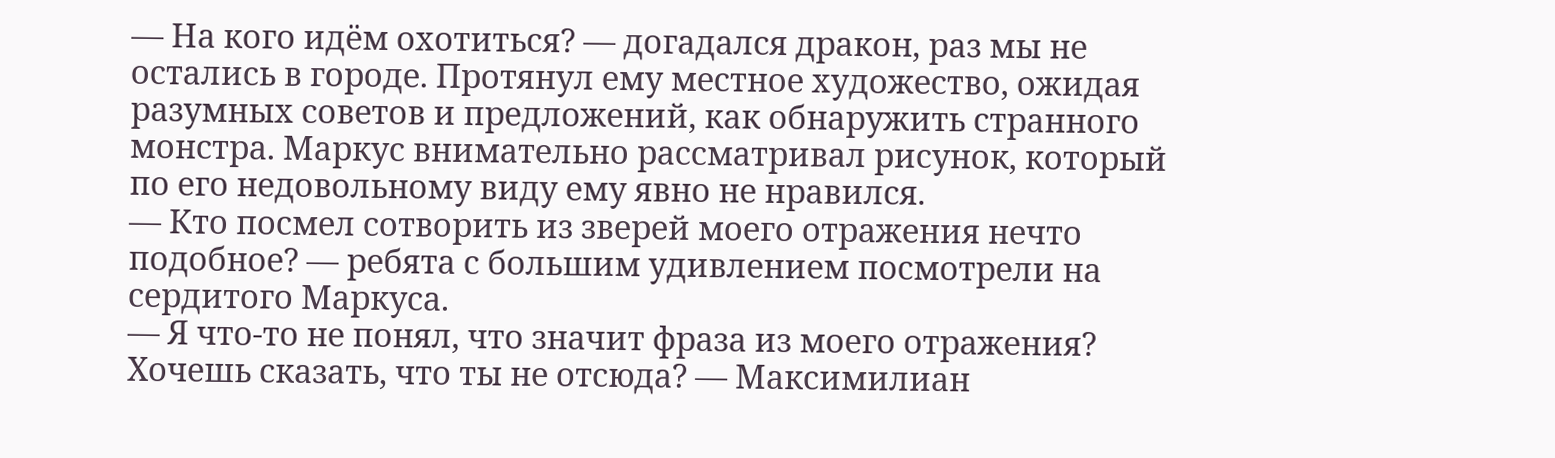— На кого идём охотиться? — догадался дракон, раз мы не остались в городе. Протянул ему местное художество, ожидая разумных советов и предложений, как обнаружить странного монстра. Маркус внимательно рассматривал рисунок, который по его недовольному виду ему явно не нравился.
— Кто посмел сотворить из зверей моего отражения нечто подобное? — ребята с большим удивлением посмотрели на сердитого Маркуса.
— Я что-то не понял, что значит фраза из моего отражения? Хочешь сказать, что ты не отсюда? — Максимилиан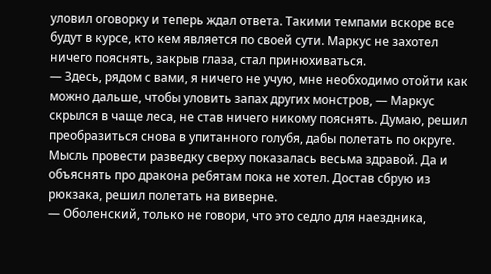уловил оговорку и теперь ждал ответа. Такими темпами вскоре все будут в курсе, кто кем является по своей сути. Маркус не захотел ничего пояснять, закрыв глаза, стал принюхиваться.
— Здесь, рядом с вами, я ничего не учую, мне необходимо отойти как можно дальше, чтобы уловить запах других монстров, — Маркус скрылся в чаще леса, не став ничего никому пояснять. Думаю, решил преобразиться снова в упитанного голубя, дабы полетать по округе.
Мысль провести разведку сверху показалась весьма здравой. Да и объяснять про дракона ребятам пока не хотел. Достав сбрую из рюкзака, решил полетать на виверне.
— Оболенский, только не говори, что это седло для наездника,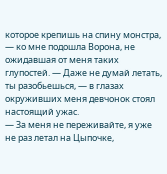которое крепишь на спину монстра, — ко мне подошла Ворона, не ожидавшая от меня таких глупостей. — Даже не думай летать, ты разобьешься, — в глазах окруживших меня девчонок стоял настоящий ужас.
— За меня не переживайте, я уже не раз летал на Цыпочке,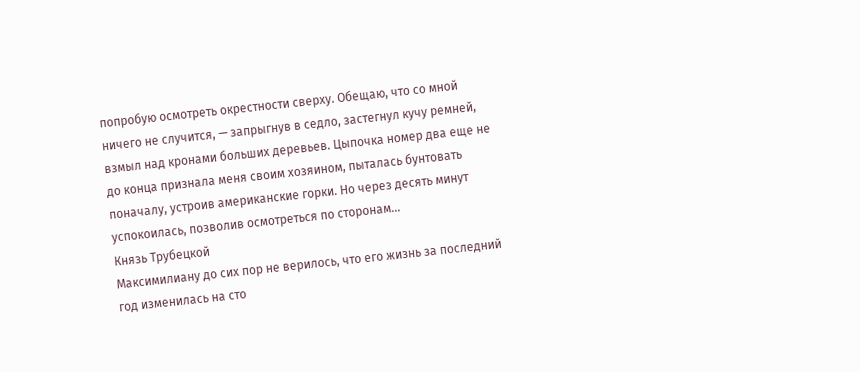попробую осмотреть окрестности сверху. Обещаю, что со мной ничего не случится, — запрыгнув в седло, застегнул кучу ремней, взмыл над кронами больших деревьев. Цыпочка номер два еще не до конца признала меня своим хозяином, пыталась бунтовать поначалу, устроив американские горки. Но через десять минут успокоилась, позволив осмотреться по сторонам…
Князь Трубецкой
Максимилиану до сих пор не верилось, что его жизнь за последний год изменилась на сто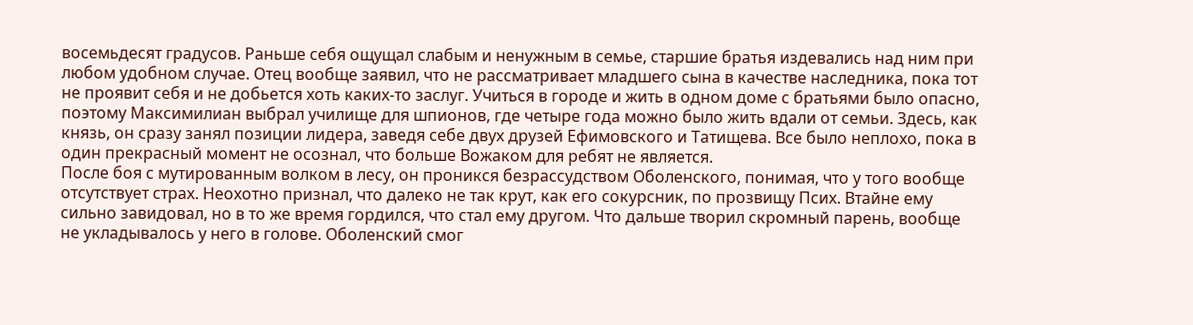восемьдесят градусов. Раньше себя ощущал слабым и ненужным в семье, старшие братья издевались над ним при любом удобном случае. Отец вообще заявил, что не рассматривает младшего сына в качестве наследника, пока тот не проявит себя и не добьется хоть каких-то заслуг. Учиться в городе и жить в одном доме с братьями было опасно, поэтому Максимилиан выбрал училище для шпионов, где четыре года можно было жить вдали от семьи. Здесь, как князь, он сразу занял позиции лидера, заведя себе двух друзей Ефимовского и Татищева. Все было неплохо, пока в один прекрасный момент не осознал, что больше Вожаком для ребят не является.
После боя с мутированным волком в лесу, он проникся безрассудством Оболенского, понимая, что у того вообще отсутствует страх. Неохотно признал, что далеко не так крут, как его сокурсник, по прозвищу Псих. Втайне ему сильно завидовал, но в то же время гордился, что стал ему другом. Что дальше творил скромный парень, вообще не укладывалось у него в голове. Оболенский смог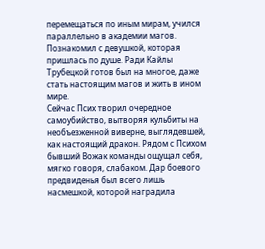перемещаться по иным мирам, учился параллельно в академии магов. Познакомил с девушкой, которая пришлась по душе. Ради Кайлы Трубецкой готов был на многое, даже стать настоящим магов и жить в ином мире.
Сейчас Псих творил очередное самоубийство, вытворяя кульбиты на необъезженной виверне, выглядевшей, как настоящий дракон. Рядом с Психом бывший Вожак команды ощущал себя, мягко говоря, слабаком. Дар боевого предвиденья был всего лишь насмешкой, которой наградила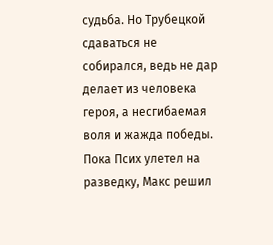судьба. Но Трубецкой сдаваться не собирался, ведь не дар делает из человека героя, а несгибаемая воля и жажда победы. Пока Псих улетел на разведку, Макс решил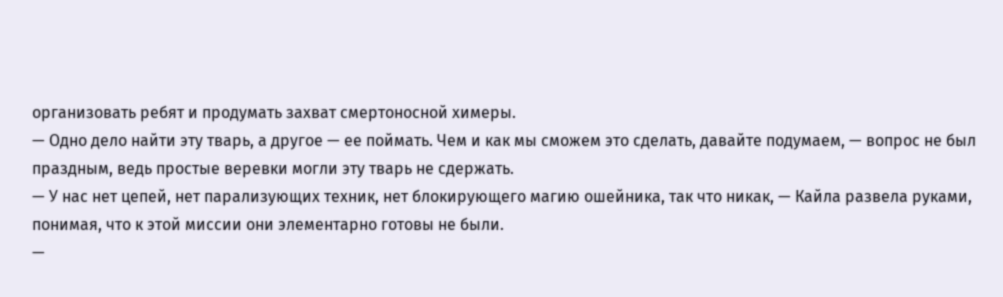организовать ребят и продумать захват смертоносной химеры.
— Одно дело найти эту тварь, а другое — ее поймать. Чем и как мы сможем это сделать, давайте подумаем, — вопрос не был праздным, ведь простые веревки могли эту тварь не сдержать.
— У нас нет цепей, нет парализующих техник, нет блокирующего магию ошейника, так что никак, — Кайла развела руками, понимая, что к этой миссии они элементарно готовы не были.
—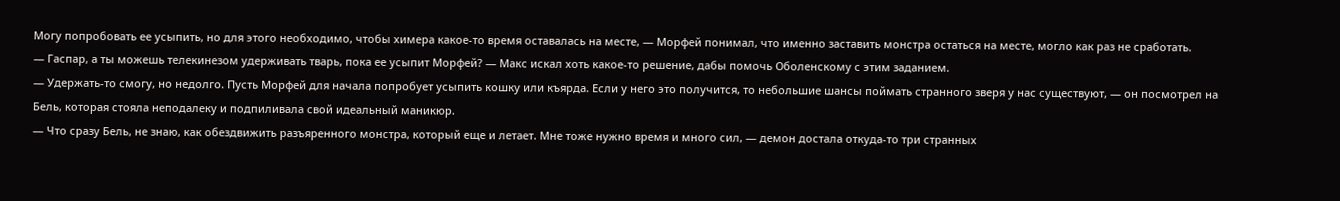Могу попробовать ее усыпить, но для этого необходимо, чтобы химера какое-то время оставалась на месте, — Морфей понимал, что именно заставить монстра остаться на месте, могло как раз не сработать.
— Гаспар, а ты можешь телекинезом удерживать тварь, пока ее усыпит Морфей? — Макс искал хоть какое-то решение, дабы помочь Оболенскому с этим заданием.
— Удержать-то смогу, но недолго. Пусть Морфей для начала попробует усыпить кошку или къярда. Если у него это получится, то небольшие шансы поймать странного зверя у нас существуют, — он посмотрел на Бель, которая стояла неподалеку и подпиливала свой идеальный маникюр.
— Что сразу Бель, не знаю, как обездвижить разъяренного монстра, который еще и летает. Мне тоже нужно время и много сил, — демон достала откуда-то три странных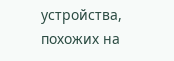устройства, похожих на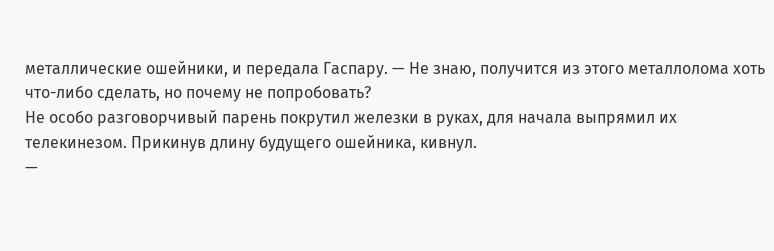металлические ошейники, и передала Гаспару. — Не знаю, получится из этого металлолома хоть что-либо сделать, но почему не попробовать?
Не особо разговорчивый парень покрутил железки в руках, для начала выпрямил их телекинезом. Прикинув длину будущего ошейника, кивнул.
—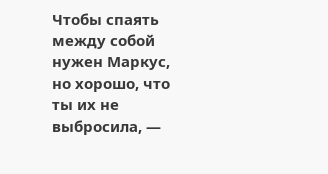Чтобы спаять между собой нужен Маркус, но хорошо, что ты их не выбросила, —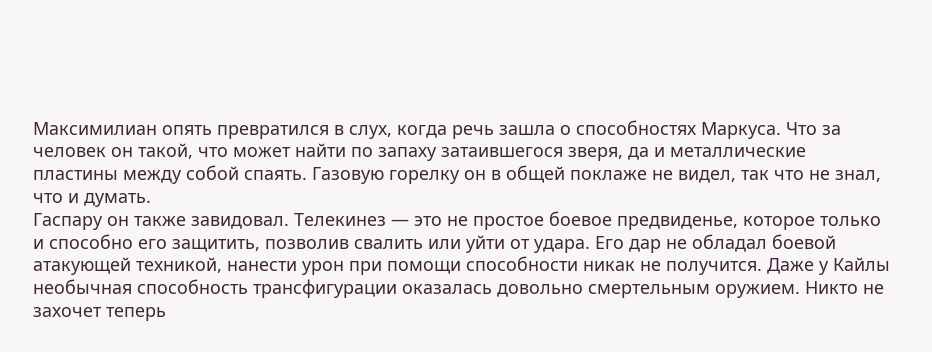Максимилиан опять превратился в слух, когда речь зашла о способностях Маркуса. Что за человек он такой, что может найти по запаху затаившегося зверя, да и металлические пластины между собой спаять. Газовую горелку он в общей поклаже не видел, так что не знал, что и думать.
Гаспару он также завидовал. Телекинез — это не простое боевое предвиденье, которое только и способно его защитить, позволив свалить или уйти от удара. Его дар не обладал боевой атакующей техникой, нанести урон при помощи способности никак не получится. Даже у Кайлы необычная способность трансфигурации оказалась довольно смертельным оружием. Никто не захочет теперь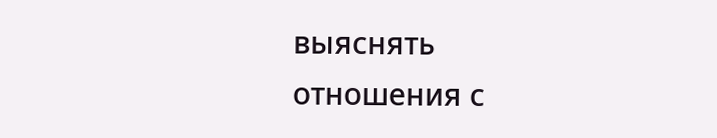выяснять отношения с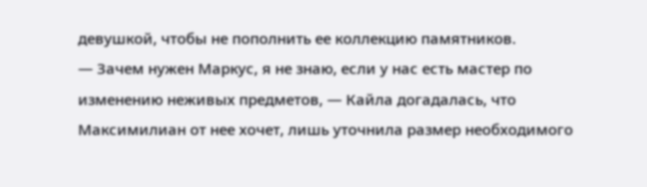девушкой, чтобы не пополнить ее коллекцию памятников.
— Зачем нужен Маркус, я не знаю, если у нас есть мастер по изменению неживых предметов, — Кайла догадалась, что Максимилиан от нее хочет, лишь уточнила размер необходимого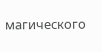магического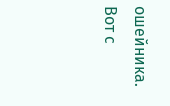ошейника. Вот с